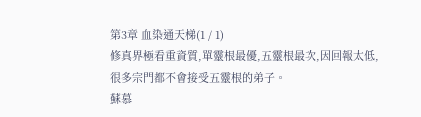第3章 血染通天梯(1 / 1)
修真界極看重資質,單靈根最優,五靈根最次,因回報太低,很多宗門都不會接受五靈根的弟子。
蘇慕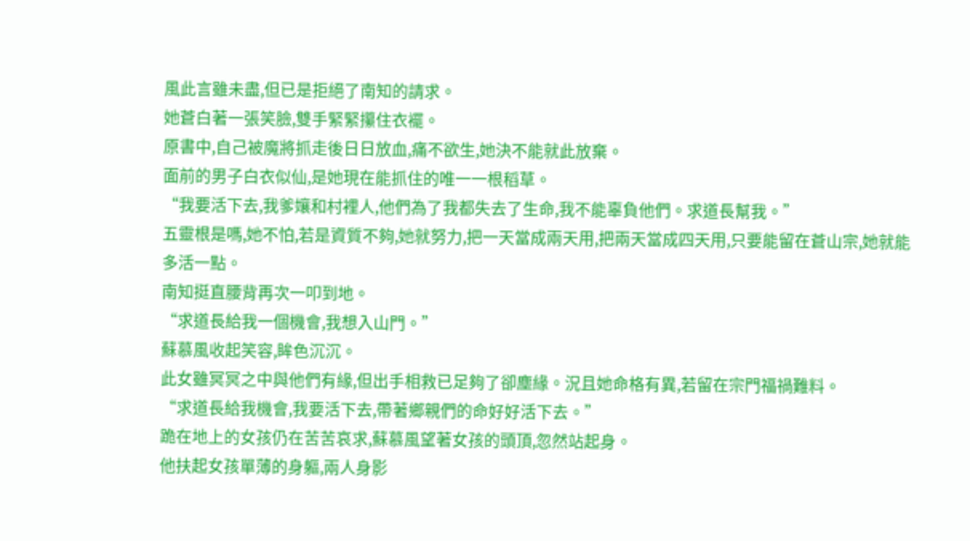風此言雖未盡,但已是拒絕了南知的請求。
她蒼白著一張笑臉,雙手緊緊攥住衣襬。
原書中,自己被魔將抓走後日日放血,痛不欲生,她決不能就此放棄。
面前的男子白衣似仙,是她現在能抓住的唯一一根稻草。
“我要活下去,我爹孃和村裡人,他們為了我都失去了生命,我不能辜負他們。求道長幫我。”
五靈根是嗎,她不怕,若是資質不夠,她就努力,把一天當成兩天用,把兩天當成四天用,只要能留在蒼山宗,她就能多活一點。
南知挺直腰背再次一叩到地。
“求道長給我一個機會,我想入山門。”
蘇慕風收起笑容,眸色沉沉。
此女雖冥冥之中與他們有緣,但出手相救已足夠了卻塵緣。況且她命格有異,若留在宗門福禍難料。
“求道長給我機會,我要活下去,帶著鄉親們的命好好活下去。”
跪在地上的女孩仍在苦苦哀求,蘇慕風望著女孩的頭頂,忽然站起身。
他扶起女孩單薄的身軀,兩人身影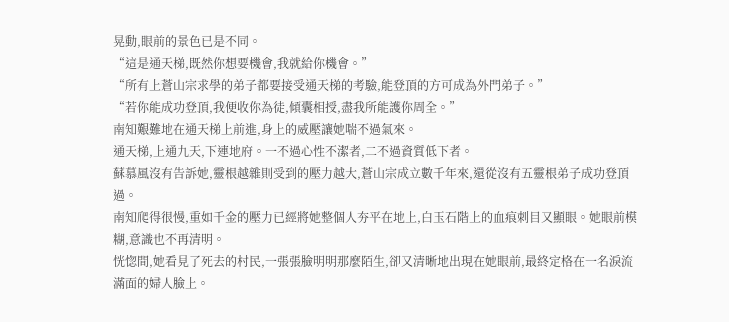晃動,眼前的景色已是不同。
“這是通天梯,既然你想要機會,我就給你機會。”
“所有上蒼山宗求學的弟子都要接受通天梯的考驗,能登頂的方可成為外門弟子。”
“若你能成功登頂,我便收你為徒,傾囊相授,盡我所能護你周全。”
南知艱難地在通天梯上前進,身上的威壓讓她喘不過氣來。
通天梯,上通九天,下連地府。一不過心性不潔者,二不過資質低下者。
蘇慕風沒有告訴她,靈根越雜則受到的壓力越大,蒼山宗成立數千年來,還從沒有五靈根弟子成功登頂過。
南知爬得很慢,重如千金的壓力已經將她整個人夯平在地上,白玉石階上的血痕刺目又顯眼。她眼前模糊,意識也不再清明。
恍惚間,她看見了死去的村民,一張張臉明明那麼陌生,卻又清晰地出現在她眼前,最終定格在一名淚流滿面的婦人臉上。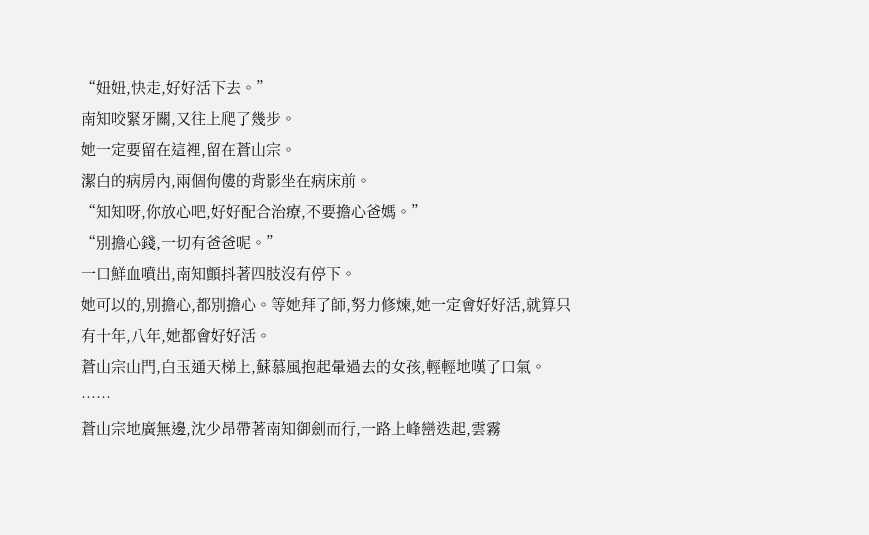“妞妞,快走,好好活下去。”
南知咬緊牙關,又往上爬了幾步。
她一定要留在這裡,留在蒼山宗。
潔白的病房內,兩個佝僂的背影坐在病床前。
“知知呀,你放心吧,好好配合治療,不要擔心爸媽。”
“別擔心錢,一切有爸爸呢。”
一口鮮血噴出,南知顫抖著四肢沒有停下。
她可以的,別擔心,都別擔心。等她拜了師,努力修煉,她一定會好好活,就算只有十年,八年,她都會好好活。
蒼山宗山門,白玉通天梯上,蘇慕風抱起暈過去的女孩,輕輕地嘆了口氣。
……
蒼山宗地廣無邊,沈少昂帶著南知御劍而行,一路上峰巒迭起,雲霧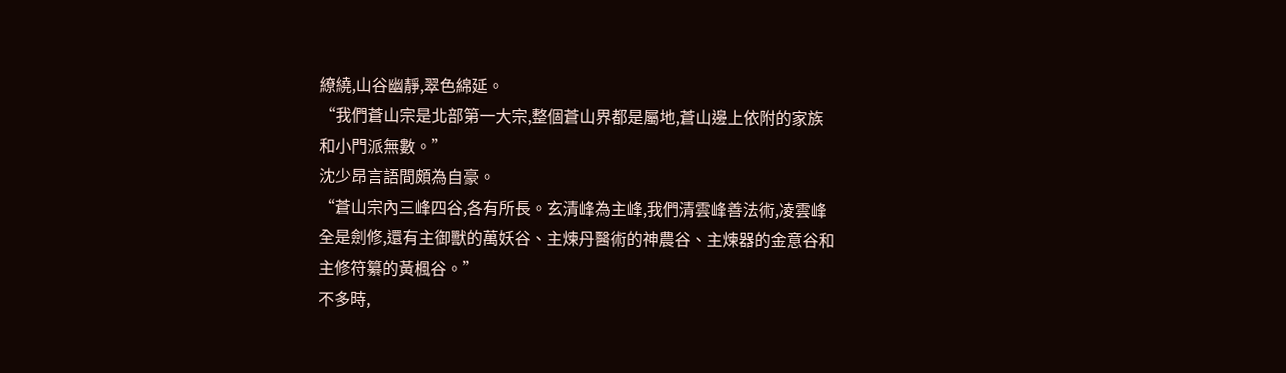繚繞,山谷幽靜,翠色綿延。
“我們蒼山宗是北部第一大宗,整個蒼山界都是屬地,蒼山邊上依附的家族和小門派無數。”
沈少昂言語間頗為自豪。
“蒼山宗內三峰四谷,各有所長。玄清峰為主峰,我們清雲峰善法術,凌雲峰全是劍修,還有主御獸的萬妖谷、主煉丹醫術的神農谷、主煉器的金意谷和主修符纂的黃楓谷。”
不多時,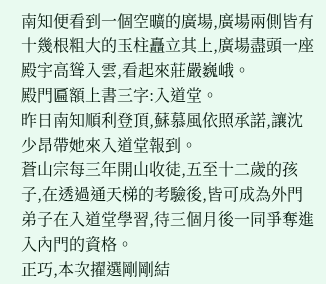南知便看到一個空曠的廣場,廣場兩側皆有十幾根粗大的玉柱矗立其上,廣場盡頭一座殿宇高聳入雲,看起來莊嚴巍峨。
殿門匾額上書三字:入道堂。
昨日南知順利登頂,蘇慕風依照承諾,讓沈少昂帶她來入道堂報到。
蒼山宗每三年開山收徒,五至十二歲的孩子,在透過通天梯的考驗後,皆可成為外門弟子在入道堂學習,待三個月後一同爭奪進入內門的資格。
正巧,本次擢選剛剛結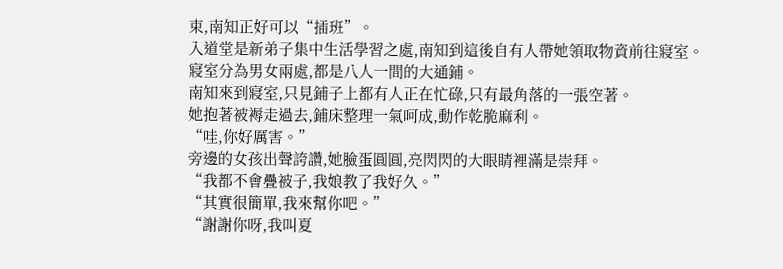束,南知正好可以“插班”。
入道堂是新弟子集中生活學習之處,南知到這後自有人帶她領取物資前往寢室。
寢室分為男女兩處,都是八人一間的大通鋪。
南知來到寢室,只見鋪子上都有人正在忙碌,只有最角落的一張空著。
她抱著被褥走過去,鋪床整理一氣呵成,動作乾脆麻利。
“哇,你好厲害。”
旁邊的女孩出聲誇讚,她臉蛋圓圓,亮閃閃的大眼睛裡滿是崇拜。
“我都不會疊被子,我娘教了我好久。”
“其實很簡單,我來幫你吧。”
“謝謝你呀,我叫夏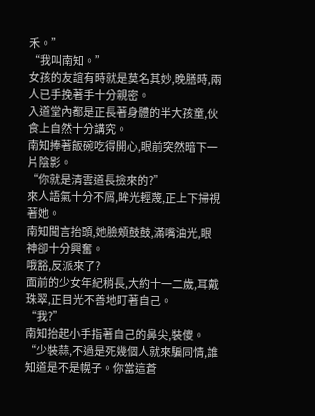禾。”
“我叫南知。”
女孩的友誼有時就是莫名其妙,晚膳時,兩人已手挽著手十分親密。
入道堂內都是正長著身體的半大孩童,伙食上自然十分講究。
南知捧著飯碗吃得開心,眼前突然暗下一片陰影。
“你就是清雲道長撿來的?”
來人語氣十分不屑,眸光輕蔑,正上下掃視著她。
南知聞言抬頭,她臉頰鼓鼓,滿嘴油光,眼神卻十分興奮。
哦豁,反派來了?
面前的少女年紀稍長,大約十一二歲,耳戴珠翠,正目光不善地盯著自己。
“我?”
南知抬起小手指著自己的鼻尖,裝傻。
“少裝蒜,不過是死幾個人就來騙同情,誰知道是不是幌子。你當這蒼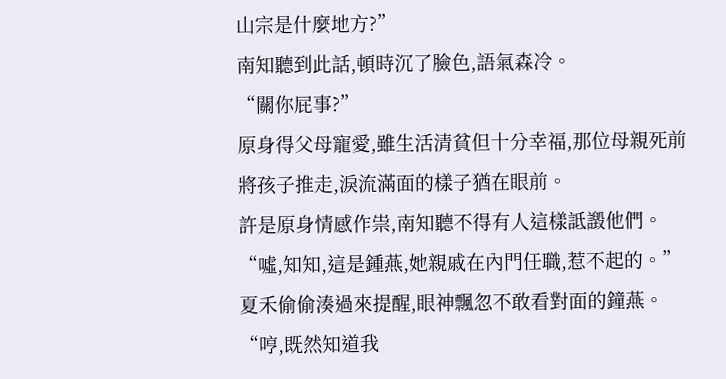山宗是什麼地方?”
南知聽到此話,頓時沉了臉色,語氣森冷。
“關你屁事?”
原身得父母寵愛,雖生活清貧但十分幸福,那位母親死前將孩子推走,淚流滿面的樣子猶在眼前。
許是原身情感作祟,南知聽不得有人這樣詆譭他們。
“噓,知知,這是鍾燕,她親戚在內門任職,惹不起的。”
夏禾偷偷湊過來提醒,眼神飄忽不敢看對面的鐘燕。
“哼,既然知道我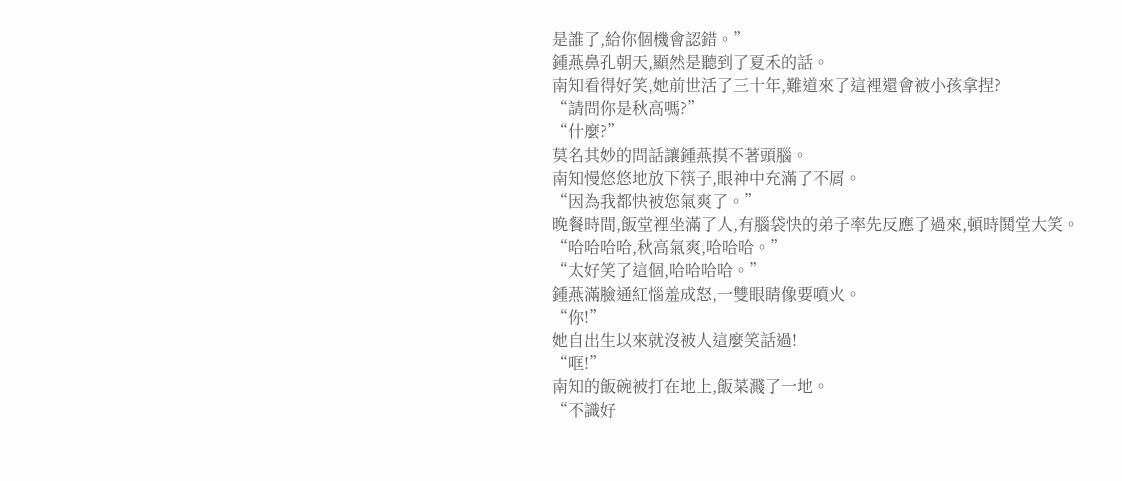是誰了,給你個機會認錯。”
鍾燕鼻孔朝天,顯然是聽到了夏禾的話。
南知看得好笑,她前世活了三十年,難道來了這裡還會被小孩拿捏?
“請問你是秋高嗎?”
“什麼?”
莫名其妙的問話讓鍾燕摸不著頭腦。
南知慢悠悠地放下筷子,眼神中充滿了不屑。
“因為我都快被您氣爽了。”
晚餐時間,飯堂裡坐滿了人,有腦袋快的弟子率先反應了過來,頓時鬨堂大笑。
“哈哈哈哈,秋高氣爽,哈哈哈。”
“太好笑了這個,哈哈哈哈。”
鍾燕滿臉通紅惱羞成怒,一雙眼睛像要噴火。
“你!”
她自出生以來就沒被人這麼笑話過!
“哐!”
南知的飯碗被打在地上,飯菜濺了一地。
“不識好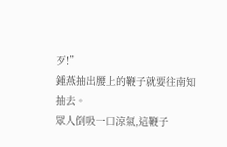歹!”
鍾燕抽出腰上的鞭子就要往南知抽去。
眾人倒吸一口涼氣,這鞭子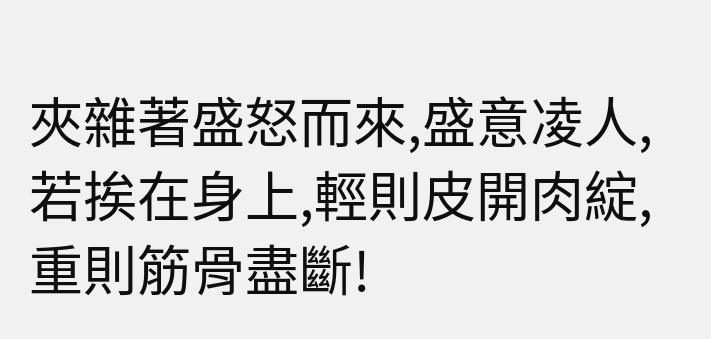夾雜著盛怒而來,盛意凌人,若挨在身上,輕則皮開肉綻,重則筋骨盡斷!